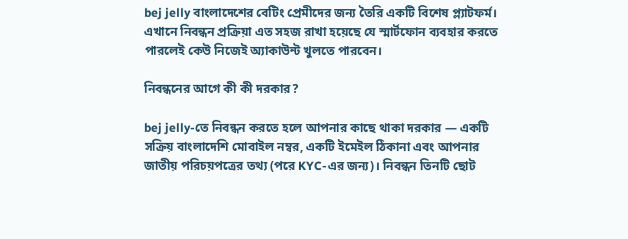bej jelly বাংলাদেশের বেটিং প্রেমীদের জন্য তৈরি একটি বিশেষ প্ল্যাটফর্ম। এখানে নিবন্ধন প্রক্রিয়া এত সহজ রাখা হয়েছে যে স্মার্টফোন ব্যবহার করতে পারলেই কেউ নিজেই অ্যাকাউন্ট খুলতে পারবেন।

নিবন্ধনের আগে কী কী দরকার?

bej jelly-তে নিবন্ধন করতে হলে আপনার কাছে থাকা দরকার — একটি সক্রিয় বাংলাদেশি মোবাইল নম্বর, একটি ইমেইল ঠিকানা এবং আপনার জাতীয় পরিচয়পত্রের তথ্য (পরে KYC-এর জন্য)। নিবন্ধন তিনটি ছোট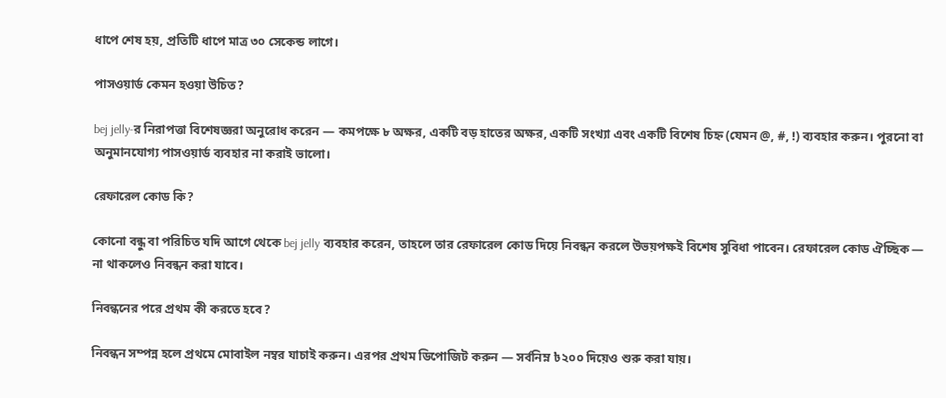ধাপে শেষ হয়, প্রতিটি ধাপে মাত্র ৩০ সেকেন্ড লাগে।

পাসওয়ার্ড কেমন হওয়া উচিত?

bej jelly-র নিরাপত্তা বিশেষজ্ঞরা অনুরোধ করেন — কমপক্ষে ৮ অক্ষর, একটি বড় হাতের অক্ষর, একটি সংখ্যা এবং একটি বিশেষ চিহ্ন (যেমন @, #, !) ব্যবহার করুন। পুরনো বা অনুমানযোগ্য পাসওয়ার্ড ব্যবহার না করাই ভালো।

রেফারেল কোড কি?

কোনো বন্ধু বা পরিচিত যদি আগে থেকে bej jelly ব্যবহার করেন, তাহলে তার রেফারেল কোড দিয়ে নিবন্ধন করলে উভয়পক্ষই বিশেষ সুবিধা পাবেন। রেফারেল কোড ঐচ্ছিক — না থাকলেও নিবন্ধন করা যাবে।

নিবন্ধনের পরে প্রথম কী করতে হবে?

নিবন্ধন সম্পন্ন হলে প্রথমে মোবাইল নম্বর যাচাই করুন। এরপর প্রথম ডিপোজিট করুন — সর্বনিম্ন ৳২০০ দিয়েও শুরু করা যায়।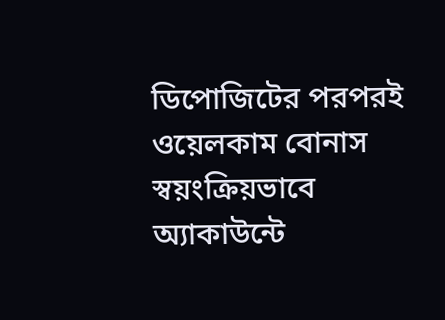ডিপোজিটের পরপরই ওয়েলকাম বোনাস স্বয়ংক্রিয়ভাবে অ্যাকাউন্টে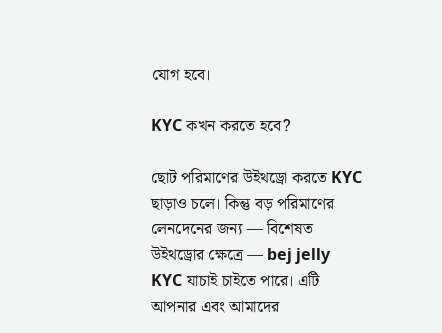যোগ হবে।

KYC কখন করতে হবে?

ছোট পরিমাণের উইথড্রো করতে KYC ছাড়াও চলে। কিন্তু বড় পরিমাণের লেনদেনের জন্য — বিশেষত উইথড্রোর ক্ষেত্রে — bej jelly KYC যাচাই চাইতে পারে। এটি আপনার এবং আমাদের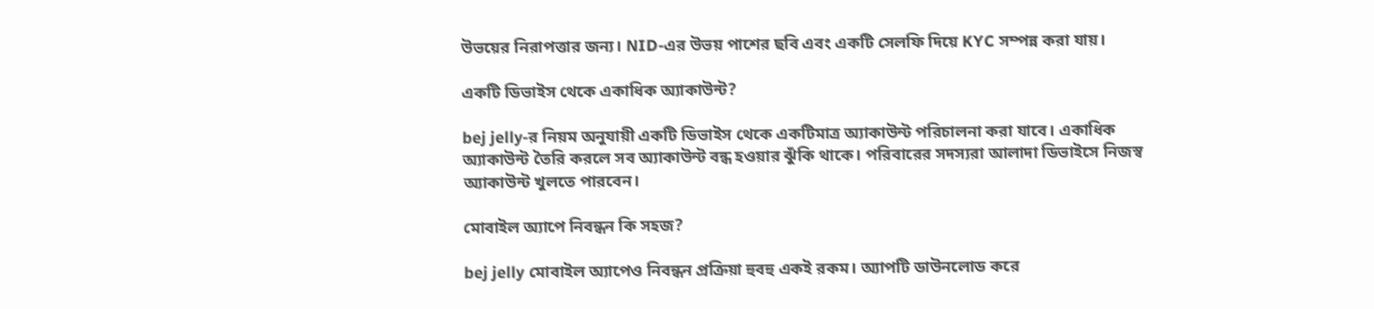উভয়ের নিরাপত্তার জন্য। NID-এর উভয় পাশের ছবি এবং একটি সেলফি দিয়ে KYC সম্পন্ন করা যায়।

একটি ডিভাইস থেকে একাধিক অ্যাকাউন্ট?

bej jelly-র নিয়ম অনুযায়ী একটি ডিভাইস থেকে একটিমাত্র অ্যাকাউন্ট পরিচালনা করা যাবে। একাধিক অ্যাকাউন্ট তৈরি করলে সব অ্যাকাউন্ট বন্ধ হওয়ার ঝুঁকি থাকে। পরিবারের সদস্যরা আলাদা ডিভাইসে নিজস্ব অ্যাকাউন্ট খুলতে পারবেন।

মোবাইল অ্যাপে নিবন্ধন কি সহজ?

bej jelly মোবাইল অ্যাপেও নিবন্ধন প্রক্রিয়া হুবহু একই রকম। অ্যাপটি ডাউনলোড করে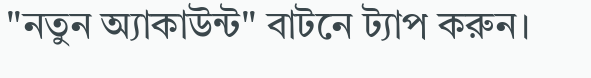"নতুন অ্যাকাউন্ট" বাটনে ট্যাপ করুন।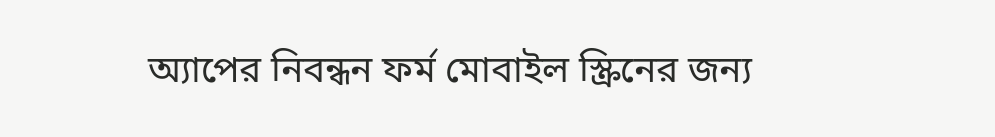অ্যাপের নিবন্ধন ফর্ম মোবাইল স্ক্রিনের জন্য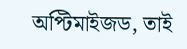অপ্টিমাইজড, তাই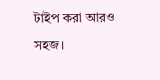টাইপ করা আরও সহজ।